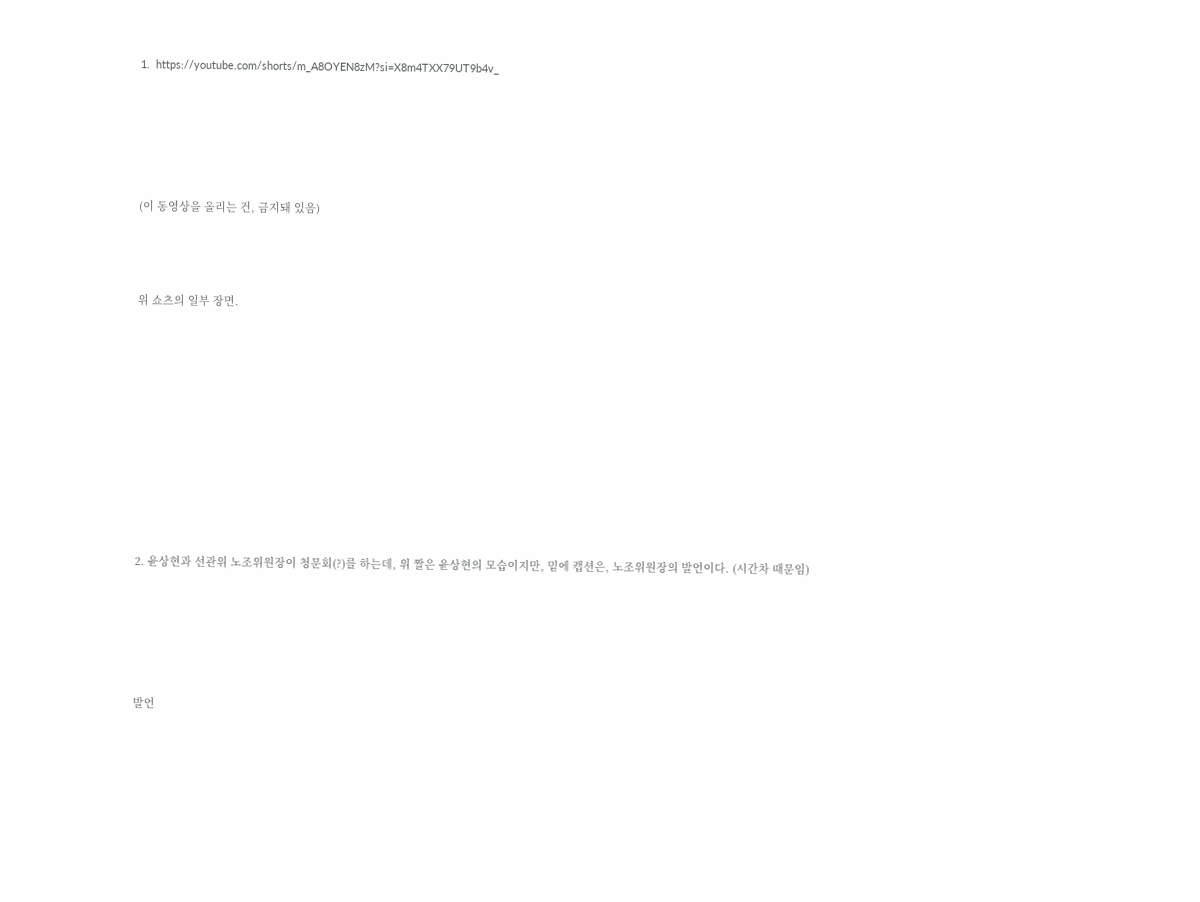1.  https://youtube.com/shorts/m_A8OYEN8zM?si=X8m4TXX79UT9b4v_





(이 동영상을 올리는 건, 금지돼 있음)



위 쇼츠의 일부 장면.










2. 윤상현과 선관위 노조위원장이 청문회(?)를 하는데, 위 짤은 윤상현의 모습이지만, 밑에 캡션은, 노조위원장의 발언이다. (시간차 때문임)





발언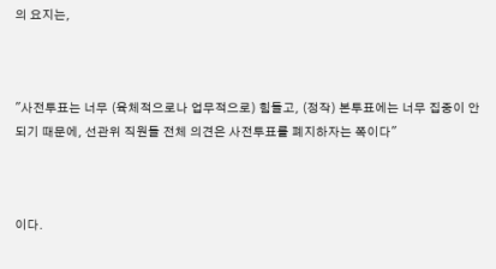의 요지는,



"사전투표는 너무 (육체적으로나 업무적으로) 힘들고, (정작) 본투표에는 너무 집중이 안 되기 때문에, 선관위 직원들 전체 의견은 사전투표를 폐지하자는 쪽이다"



이다.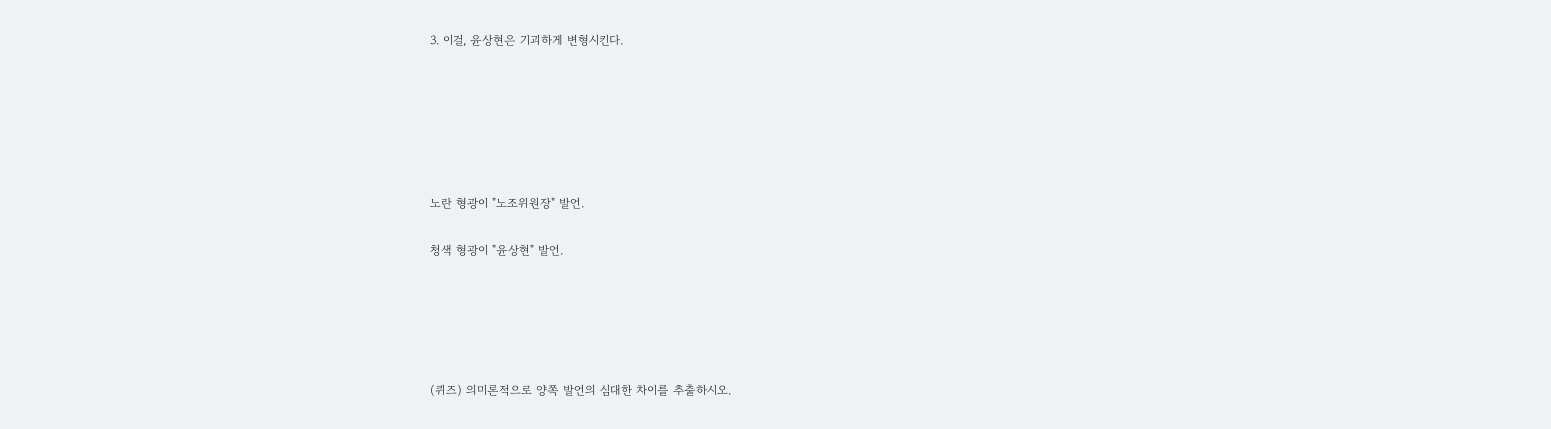3. 이걸, 윤상현은 기괴하게 변형시킨다.






노란 형광이 "노조위원장" 발언.

청색 형광이 "윤상현" 발언.





(퀴즈) 의미론적으로 양쪽 발언의 심대한 차이를 추출하시오.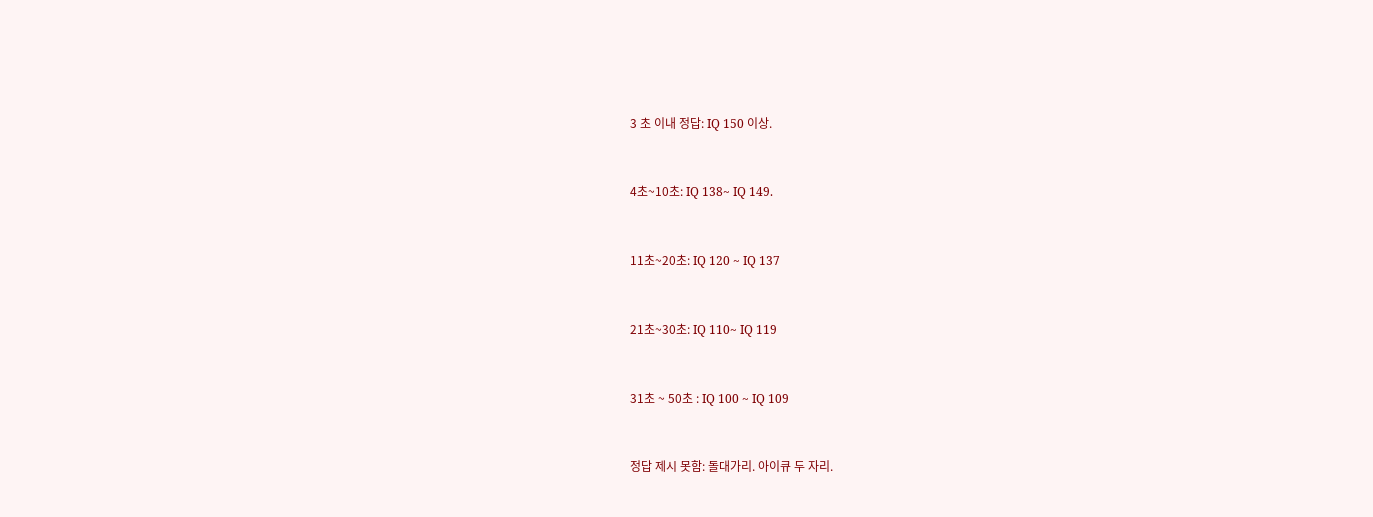3 초 이내 정답: IQ 150 이상.



4초~10초: IQ 138~ IQ 149.



11초~20초: IQ 120 ~ IQ 137



21초~30초: IQ 110~ IQ 119



31초 ~ 50초 : IQ 100 ~ IQ 109



정답 제시 못함: 돌대가리. 아이큐 두 자리.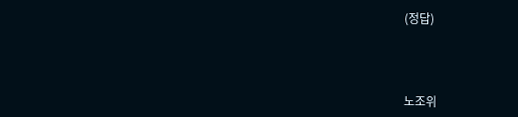(정답)



노조위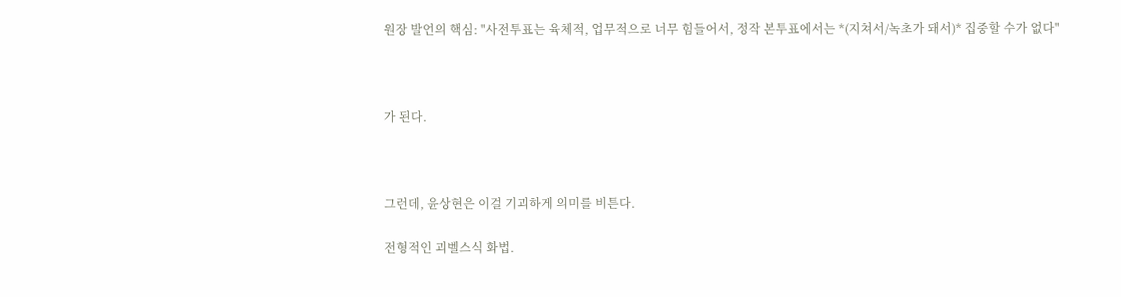원장 발언의 핵심: "사전투표는 육체적, 업무적으로 너무 힘들어서, 정작 본투표에서는 *(지쳐서/녹초가 돼서)* 집중할 수가 없다"



가 된다.



그런데, 윤상현은 이걸 기괴하게 의미를 비튼다.

전형적인 괴벨스식 화법.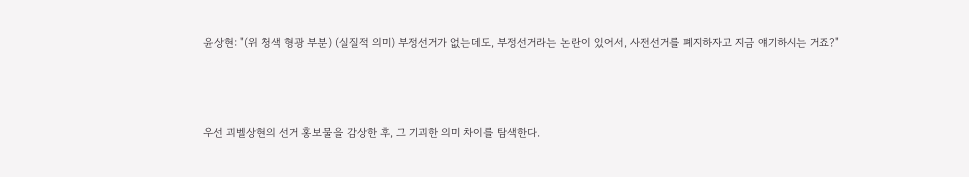윤상현: "(위 청색 형광 부분) (실질적 의미) 부정선거가 없는데도, 부정선거라는 논란이 있어서, 사전선거를 폐지하자고 지금 얘기하시는 거죠?"





우선 괴벨상현의 선거 홍보물을 감상한 후, 그 기괴한 의미 차이를 탐색한다.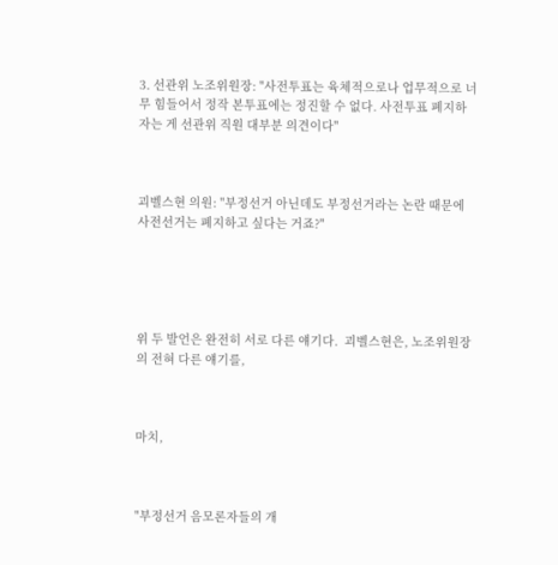3. 선관위 노조위원장: "사전투표는 육체적으로나 업무적으로 너무 힘들어서 정작 본투표에는 정진할 수 없다. 사전투표 폐지하자는 게 선관위 직원 대부분 의견이다"



괴벨스현 의원: "부정선거 아닌데도 부정선거라는 논란 때문에 사전선거는 폐지하고 싶다는 거죠?"





위 두 발언은 완전히 서로 다른 얘기다.  괴벨스현은, 노조위원장의 전혀 다른 얘기를,



마치,



"부정선거 음모론자들의 개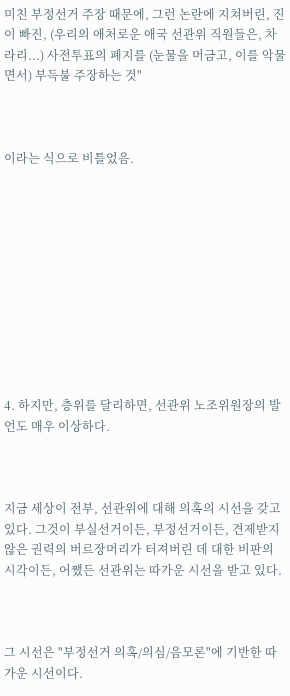미친 부정선거 주장 때문에, 그런 논란에 지쳐버린, 진이 빠진, (우리의 애처로운 애국 선관위 직원들은, 차라리...) 사전투표의 폐지를 (눈물을 머금고, 이를 악물면서) 부득불 주장하는 것"



이라는 식으로 비틀었음.











4. 하지만, 층위를 달리하면, 선관위 노조위원장의 발언도 매우 이상하다.



지금 세상이 전부, 선관위에 대해 의혹의 시선을 갖고 있다. 그것이 부실선거이든, 부정선거이든, 견제받지 않은 권력의 버르장머리가 터져버린 데 대한 비판의 시각이든, 어쨌든 선관위는 따가운 시선을 받고 있다.



그 시선은 "부정선거 의혹/의심/음모론"에 기반한 따가운 시선이다.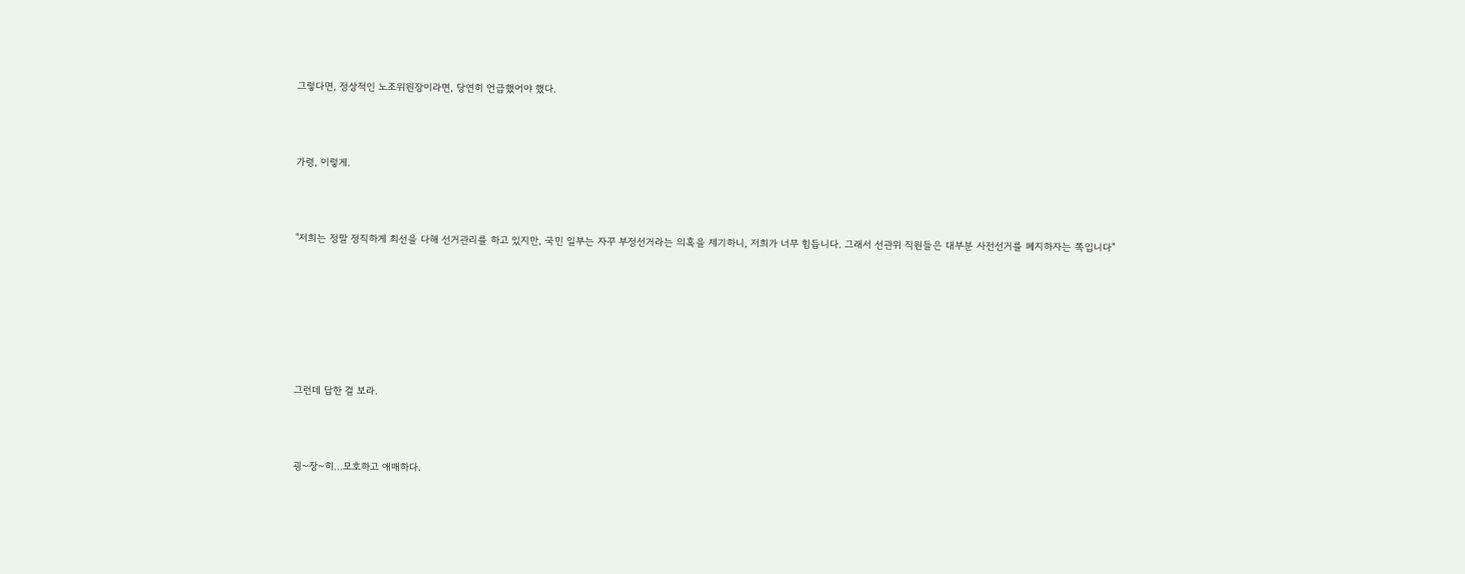그렇다면, 정상적인 노조위원장이라면, 당연히 언급했어야 했다.



가령, 이렇게.



"저희는 정말 정직하게 최선을 다해 선거관리를 하고 있지만, 국민 일부는 자꾸 부정선거라는 의혹을 제기하니, 저희가 너무 힘듭니다. 그래서 선관위 직원들은 대부분 사전선거를 폐지하자는 쪽입니다"







그런데 답한 걸 보라.



굉~장~히...모호하고 애매하다.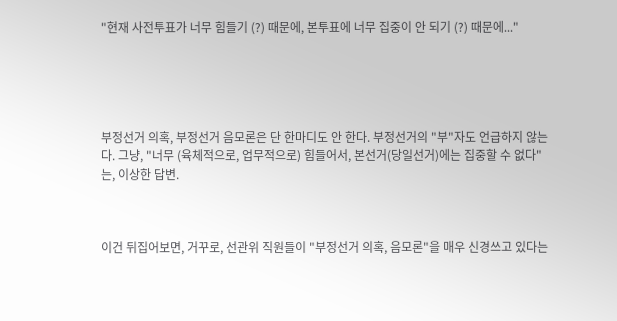"현재 사전투표가 너무 힘들기 (?) 때문에, 본투표에 너무 집중이 안 되기 (?) 때문에..."





부정선거 의혹, 부정선거 음모론은 단 한마디도 안 한다. 부정선거의 "부"자도 언급하지 않는다. 그냥, "너무 (육체적으로, 업무적으로) 힘들어서, 본선거(당일선거)에는 집중할 수 없다"는, 이상한 답변.



이건 뒤집어보면, 거꾸로, 선관위 직원들이 "부정선거 의혹, 음모론"을 매우 신경쓰고 있다는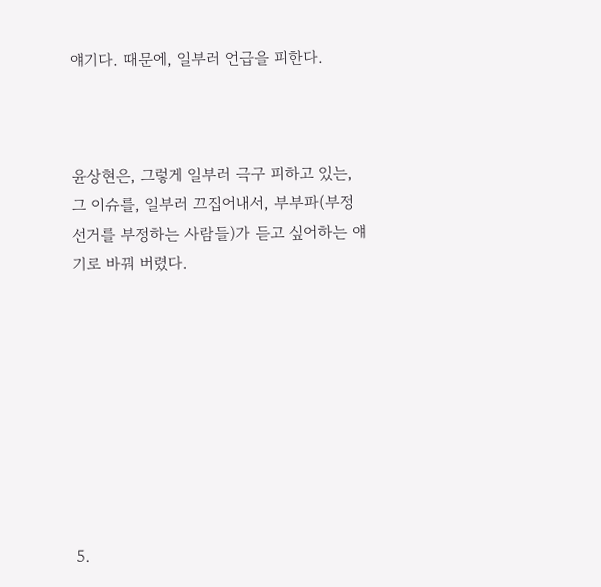얘기다. 때문에, 일부러 언급을 피한다.



윤상현은, 그렇게 일부러 극구 피하고 있는, 그 이슈를, 일부러 끄집어내서, 부부파(부정선거를 부정하는 사람들)가 듣고 싶어하는 얘기로 바꿔 버렸다.









5.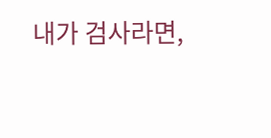내가 검사라면,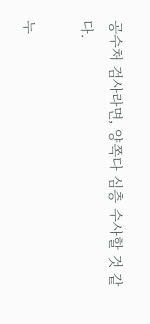공수처 검사라면, 양쪽다 심층 수사할 것 같다.

누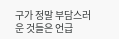구가 정말 부담스러운 것들은 언급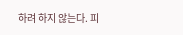하려 하지 않는다. 피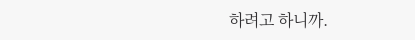하려고 하니까.